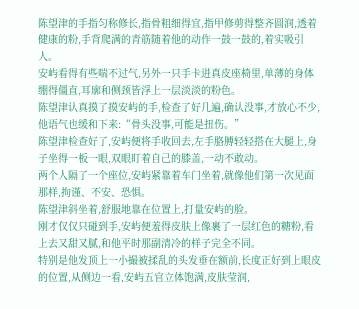陈望津的手指匀称修长,指骨粗细得宜,指甲修剪得整齐圆润,透着健康的粉,手背爬满的青筋随着他的动作一鼓一鼓的,着实吸引人。
安屿看得有些喘不过气,另外一只手卡进真皮座椅里,单薄的身体绷得僵直,耳廓和侧颈皆浮上一层淡淡的粉色。
陈望津认真摸了摸安屿的手,检查了好几遍,确认没事,才放心不少,他语气也缓和下来:“骨头没事,可能是扭伤。”
陈望津检查好了,安屿便将手收回去,左手胳膊轻轻搭在大腿上,身子坐得一板一眼,双眼盯着自己的膝盖,一动不敢动。
两个人隔了一个座位,安屿紧靠着车门坐着,就像他们第一次见面那样,拘谨、不安、恐惧。
陈望津斜坐着,舒服地靠在位置上,打量安屿的脸。
刚才仅仅只碰到手,安屿便羞得皮肤上像裹了一层红色的糖粉,看上去又甜又腻,和他平时那副清冷的样子完全不同。
特别是他发顶上一小撮被揉乱的头发垂在额前,长度正好到上眼皮的位置,从侧边一看,安屿五官立体饱满,皮肤莹润,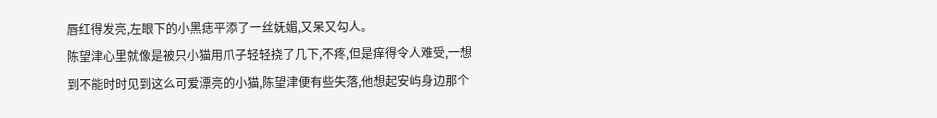唇红得发亮,左眼下的小黑痣平添了一丝妩媚,又呆又勾人。
陈望津心里就像是被只小猫用爪子轻轻挠了几下,不疼,但是痒得令人难受,一想到不能时时见到这么可爱漂亮的小猫,陈望津便有些失落,他想起安屿身边那个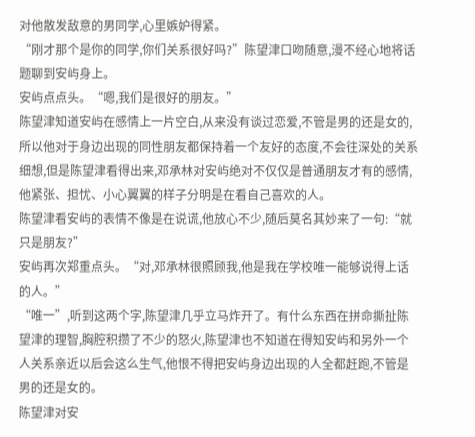对他散发敌意的男同学,心里嫉妒得紧。
“刚才那个是你的同学,你们关系很好吗?”陈望津口吻随意,漫不经心地将话题聊到安屿身上。
安屿点点头。“嗯,我们是很好的朋友。”
陈望津知道安屿在感情上一片空白,从来没有谈过恋爱,不管是男的还是女的,所以他对于身边出现的同性朋友都保持着一个友好的态度,不会往深处的关系细想,但是陈望津看得出来,邓承林对安屿绝对不仅仅是普通朋友才有的感情,他紧张、担忧、小心翼翼的样子分明是在看自己喜欢的人。
陈望津看安屿的表情不像是在说谎,他放心不少,随后莫名其妙来了一句:“就只是朋友?”
安屿再次郑重点头。“对,邓承林很照顾我,他是我在学校唯一能够说得上话的人。”
“唯一”,听到这两个字,陈望津几乎立马炸开了。有什么东西在拼命撕扯陈望津的理智,胸腔积攒了不少的怒火,陈望津也不知道在得知安屿和另外一个人关系亲近以后会这么生气,他恨不得把安屿身边出现的人全都赶跑,不管是男的还是女的。
陈望津对安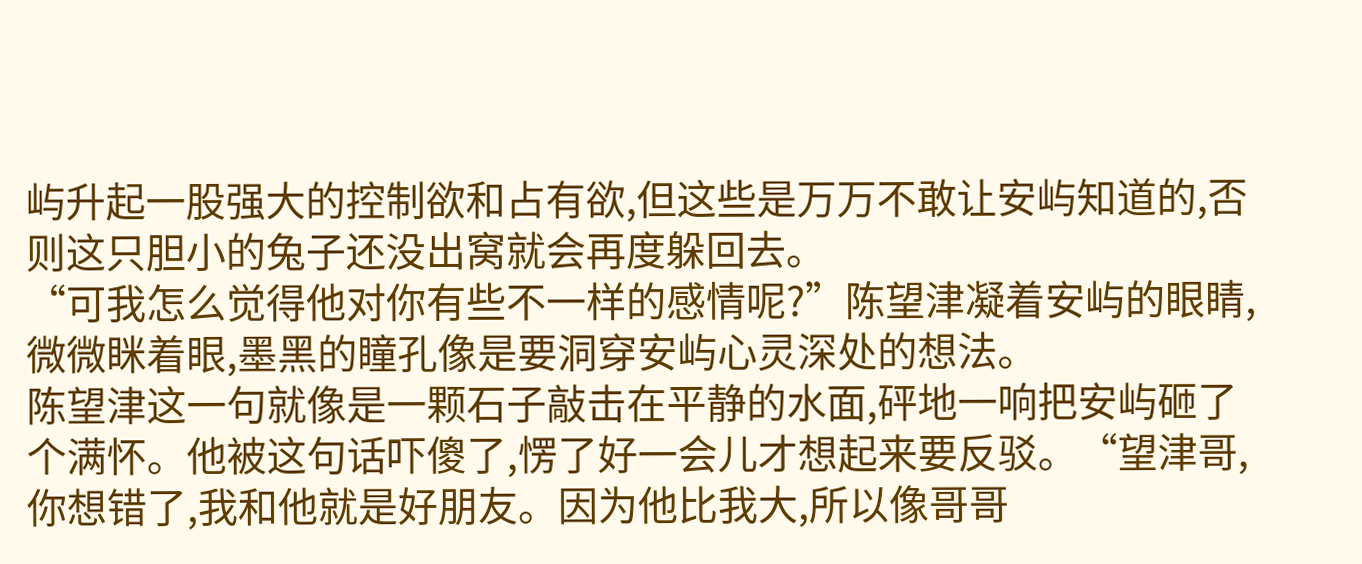屿升起一股强大的控制欲和占有欲,但这些是万万不敢让安屿知道的,否则这只胆小的兔子还没出窝就会再度躲回去。
“可我怎么觉得他对你有些不一样的感情呢?”陈望津凝着安屿的眼睛,微微眯着眼,墨黑的瞳孔像是要洞穿安屿心灵深处的想法。
陈望津这一句就像是一颗石子敲击在平静的水面,砰地一响把安屿砸了个满怀。他被这句话吓傻了,愣了好一会儿才想起来要反驳。“望津哥,你想错了,我和他就是好朋友。因为他比我大,所以像哥哥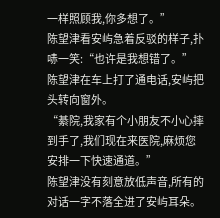一样照顾我,你多想了。”
陈望津看安屿急着反驳的样子,扑哧一笑:“也许是我想错了。”
陈望津在车上打了通电话,安屿把头转向窗外。
“綦院,我家有个小朋友不小心摔到手了,我们现在来医院,麻烦您安排一下快速通道。”
陈望津没有刻意放低声音,所有的对话一字不落全进了安屿耳朵。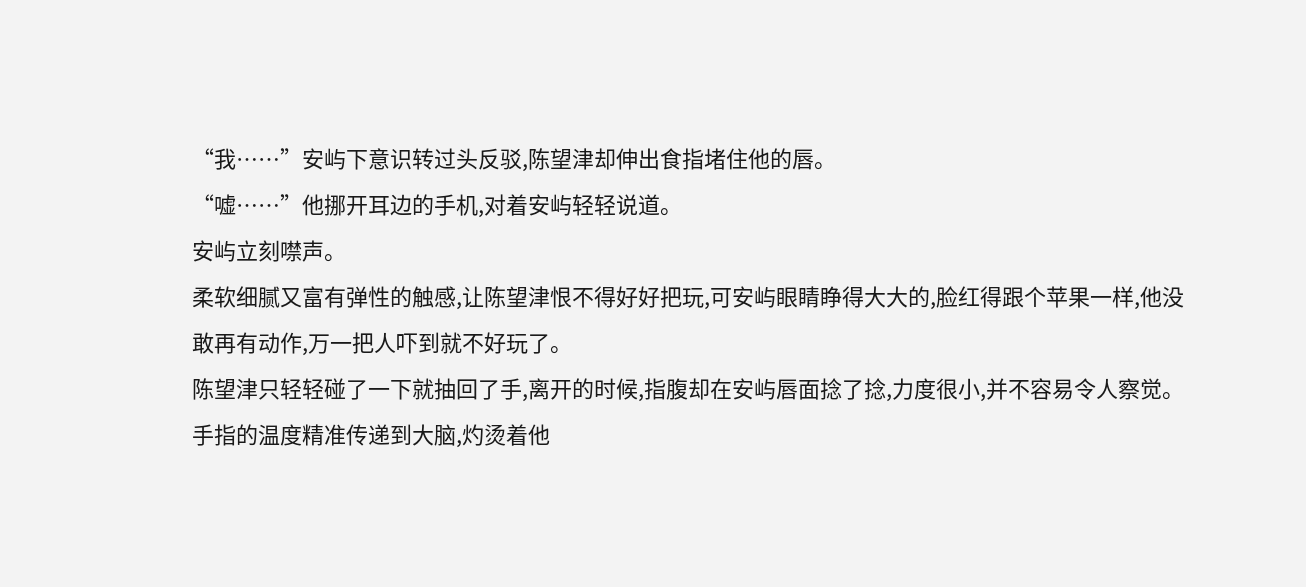“我……”安屿下意识转过头反驳,陈望津却伸出食指堵住他的唇。
“嘘……”他挪开耳边的手机,对着安屿轻轻说道。
安屿立刻噤声。
柔软细腻又富有弹性的触感,让陈望津恨不得好好把玩,可安屿眼睛睁得大大的,脸红得跟个苹果一样,他没敢再有动作,万一把人吓到就不好玩了。
陈望津只轻轻碰了一下就抽回了手,离开的时候,指腹却在安屿唇面捻了捻,力度很小,并不容易令人察觉。
手指的温度精准传递到大脑,灼烫着他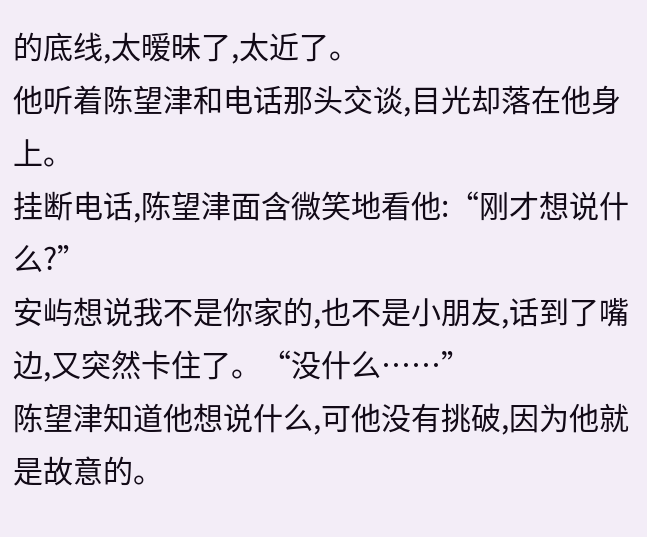的底线,太暧昧了,太近了。
他听着陈望津和电话那头交谈,目光却落在他身上。
挂断电话,陈望津面含微笑地看他:“刚才想说什么?”
安屿想说我不是你家的,也不是小朋友,话到了嘴边,又突然卡住了。“没什么……”
陈望津知道他想说什么,可他没有挑破,因为他就是故意的。